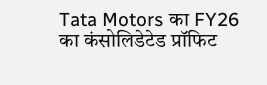Tata Motors का FY26 का कंसोलिडेटेड प्रॉफिट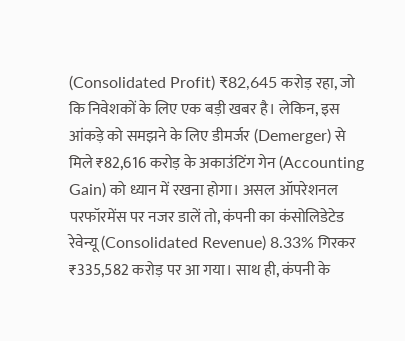(Consolidated Profit) ₹82,645 करोड़ रहा, जो कि निवेशकों के लिए एक बड़ी खबर है। लेकिन, इस आंकड़े को समझने के लिए डीमर्जर (Demerger) से मिले ₹82,616 करोड़ के अकाउंटिंग गेन (Accounting Gain) को ध्यान में रखना होगा। असल ऑपरेशनल परफॉरमेंस पर नजर डालें तो, कंपनी का कंसोलिडेटेड रेवेन्यू (Consolidated Revenue) 8.33% गिरकर ₹335,582 करोड़ पर आ गया। साथ ही, कंपनी के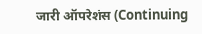जारी ऑपरेशंस (Continuing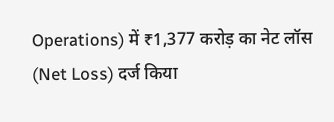Operations) में ₹1,377 करोड़ का नेट लॉस (Net Loss) दर्ज किया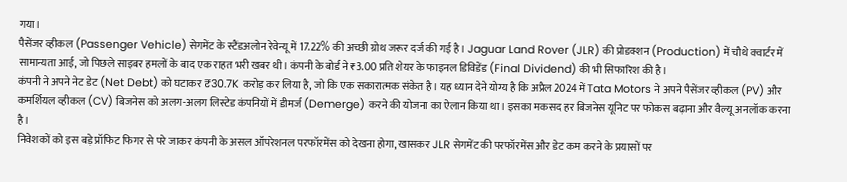गया।
पैसेंजर व्हीकल (Passenger Vehicle) सेगमेंट के स्टैंडअलोन रेवेन्यू में 17.22% की अच्छी ग्रोथ जरूर दर्ज की गई है। Jaguar Land Rover (JLR) की प्रोडक्शन (Production) में चौथे क्वार्टर में सामान्यता आई, जो पिछले साइबर हमलों के बाद एक राहत भरी खबर थी। कंपनी के बोर्ड ने ₹3.00 प्रति शेयर के फाइनल डिविडेंड (Final Dividend) की भी सिफारिश की है।
कंपनी ने अपने नेट डेट (Net Debt) को घटाकर ₹30.7K करोड़ कर लिया है, जो कि एक सकारात्मक संकेत है। यह ध्यान देने योग्य है कि अप्रैल 2024 में Tata Motors ने अपने पैसेंजर व्हीकल (PV) और कमर्शियल व्हीकल (CV) बिजनेस को अलग-अलग लिस्टेड कंपनियों में डीमर्ज (Demerge) करने की योजना का ऐलान किया था। इसका मकसद हर बिजनेस यूनिट पर फोकस बढ़ाना और वैल्यू अनलॉक करना है।
निवेशकों को इस बड़े प्रॉफिट फिगर से परे जाकर कंपनी के असल ऑपरेशनल परफॉरमेंस को देखना होगा, खासकर JLR सेगमेंट की परफॉरमेंस और डेट कम करने के प्रयासों पर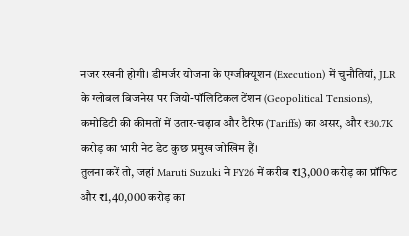नजर रखनी होगी। डीमर्जर योजना के एग्जीक्यूशन (Execution) में चुनौतियां, JLR के ग्लोबल बिजनेस पर जियो-पॉलिटिकल टेंशन (Geopolitical Tensions), कमोडिटी की कीमतों में उतार-चढ़ाव और टैरिफ (Tariffs) का असर, और ₹30.7K करोड़ का भारी नेट डेट कुछ प्रमुख जोखिम हैं।
तुलना करें तो, जहां Maruti Suzuki ने FY26 में करीब ₹13,000 करोड़ का प्रॉफिट और ₹1,40,000 करोड़ का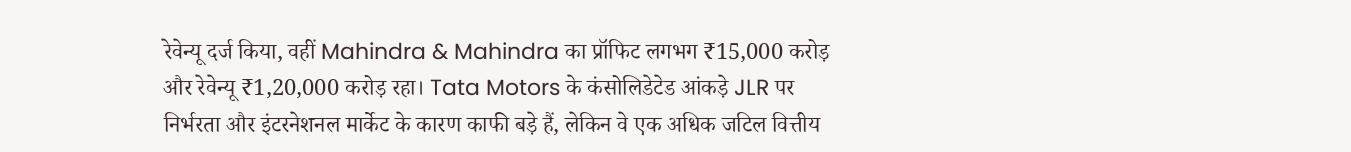रेवेन्यू दर्ज किया, वहीं Mahindra & Mahindra का प्रॉफिट लगभग ₹15,000 करोड़ और रेवेन्यू ₹1,20,000 करोड़ रहा। Tata Motors के कंसोलिडेटेड आंकड़े JLR पर निर्भरता और इंटरनेशनल मार्केट के कारण काफी बड़े हैं, लेकिन वे एक अधिक जटिल वित्तीय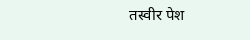तस्वीर पेश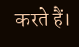करते हैं।